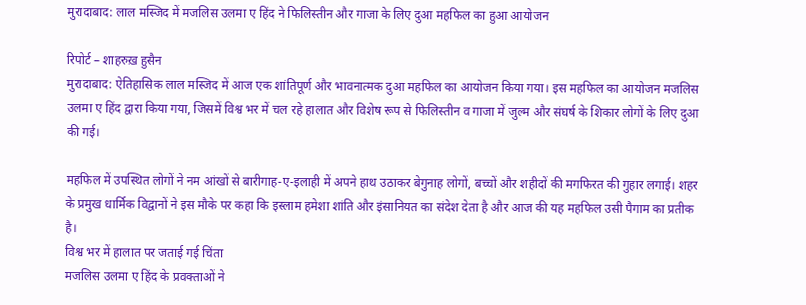मुरादाबाद: लाल मस्जिद में मजलिस उलमा ए हिंद ने फिलिस्तीन और गाजा के लिए दुआ महफिल का हुआ आयोजन

रिपोर्ट – शाहरुख़ हुसैन
मुरादाबाद: ऐतिहासिक लाल मस्जिद में आज एक शांतिपूर्ण और भावनात्मक दुआ महफिल का आयोजन किया गया। इस महफिल का आयोजन मजलिस उलमा ए हिंद द्वारा किया गया, जिसमें विश्व भर में चल रहे हालात और विशेष रूप से फिलिस्तीन व गाजा में जुल्म और संघर्ष के शिकार लोगों के लिए दुआ की गई।

महफिल में उपस्थित लोगों ने नम आंखों से बारीगाह-ए-इलाही में अपने हाथ उठाकर बेगुनाह लोगों, बच्चों और शहीदों की मगफिरत की गुहार लगाई। शहर के प्रमुख धार्मिक विद्वानों ने इस मौके पर कहा कि इस्लाम हमेशा शांति और इंसानियत का संदेश देता है और आज की यह महफिल उसी पैगाम का प्रतीक है।
विश्व भर में हालात पर जताई गई चिंता
मजलिस उलमा ए हिंद के प्रवक्ताओं ने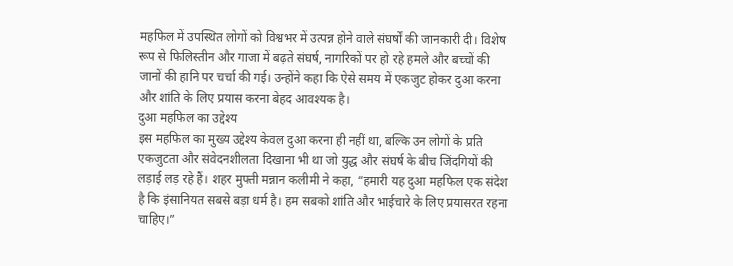महफिल में उपस्थित लोगों को विश्वभर में उत्पन्न होने वाले संघर्षों की जानकारी दी। विशेष रूप से फिलिस्तीन और गाजा में बढ़ते संघर्ष, नागरिकों पर हो रहे हमले और बच्चों की जानों की हानि पर चर्चा की गई। उन्होंने कहा कि ऐसे समय में एकजुट होकर दुआ करना और शांति के लिए प्रयास करना बेहद आवश्यक है।
दुआ महफिल का उद्देश्य
इस महफिल का मुख्य उद्देश्य केवल दुआ करना ही नहीं था, बल्कि उन लोगों के प्रति एकजुटता और संवेदनशीलता दिखाना भी था जो युद्ध और संघर्ष के बीच जिंदगियों की लड़ाई लड़ रहे हैं। शहर मुफ्ती मन्नान कलीमी ने कहा, “हमारी यह दुआ महफिल एक संदेश है कि इंसानियत सबसे बड़ा धर्म है। हम सबको शांति और भाईचारे के लिए प्रयासरत रहना चाहिए।”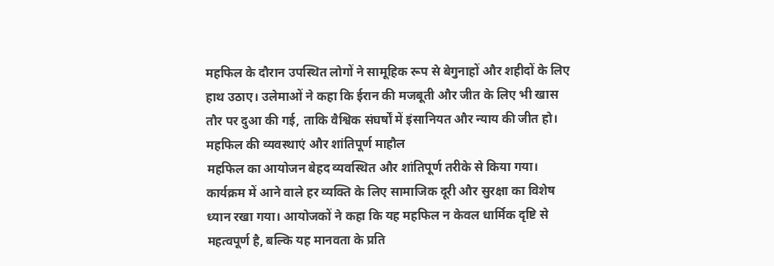महफिल के दौरान उपस्थित लोगों ने सामूहिक रूप से बेगुनाहों और शहीदों के लिए हाथ उठाए। उलेमाओं ने कहा कि ईरान की मजबूती और जीत के लिए भी खास तौर पर दुआ की गई, ताकि वैश्विक संघर्षों में इंसानियत और न्याय की जीत हो।
महफिल की व्यवस्थाएं और शांतिपूर्ण माहौल
महफिल का आयोजन बेहद व्यवस्थित और शांतिपूर्ण तरीके से किया गया। कार्यक्रम में आने वाले हर व्यक्ति के लिए सामाजिक दूरी और सुरक्षा का विशेष ध्यान रखा गया। आयोजकों ने कहा कि यह महफिल न केवल धार्मिक दृष्टि से महत्वपूर्ण है, बल्कि यह मानवता के प्रति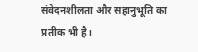संवेदनशीलता और सहानुभूति का प्रतीक भी है।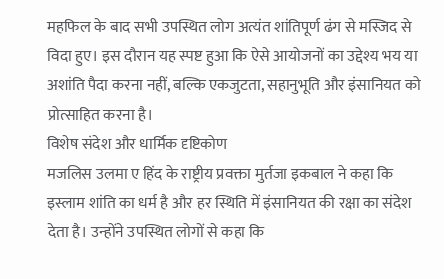महफिल के बाद सभी उपस्थित लोग अत्यंत शांतिपूर्ण ढंग से मस्जिद से विदा हुए। इस दौरान यह स्पष्ट हुआ कि ऐसे आयोजनों का उद्देश्य भय या अशांति पैदा करना नहीं, बल्कि एकजुटता, सहानुभूति और इंसानियत को प्रोत्साहित करना है।
विशेष संदेश और धार्मिक दृष्टिकोण
मजलिस उलमा ए हिंद के राष्ट्रीय प्रवक्ता मुर्तजा इकबाल ने कहा कि इस्लाम शांति का धर्म है और हर स्थिति में इंसानियत की रक्षा का संदेश देता है। उन्होंने उपस्थित लोगों से कहा कि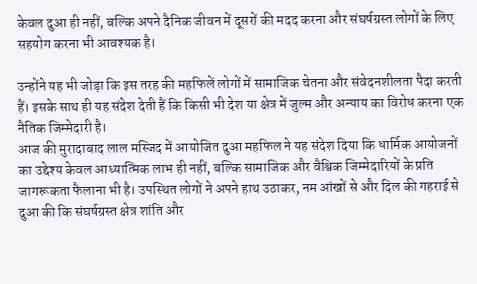केवल दुआ ही नहीं, बल्कि अपने दैनिक जीवन में दूसरों की मदद करना और संघर्षग्रस्त लोगों के लिए सहयोग करना भी आवश्यक है।

उन्होंने यह भी जोड़ा कि इस तरह की महफिलें लोगों में सामाजिक चेतना और संवेदनशीलता पैदा करती हैं। इसके साथ ही यह संदेश देती हैं कि किसी भी देश या क्षेत्र में जुल्म और अन्याय का विरोध करना एक नैतिक जिम्मेदारी है।
आज की मुरादाबाद लाल मस्जिद में आयोजित दुआ महफिल ने यह संदेश दिया कि धार्मिक आयोजनों का उद्देश्य केवल आध्यात्मिक लाभ ही नहीं, बल्कि सामाजिक और वैश्विक जिम्मेदारियों के प्रति जागरूकता फैलाना भी है। उपस्थित लोगों ने अपने हाथ उठाकर, नम आंखों से और दिल की गहराई से दुआ की कि संघर्षग्रस्त क्षेत्र शांति और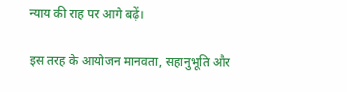न्याय की राह पर आगे बढ़ें।

इस तरह के आयोजन मानवता, सहानुभूति और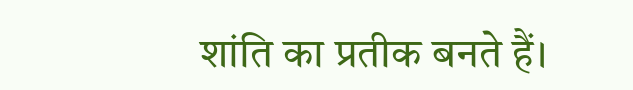शांति का प्रतीक बनते हैं।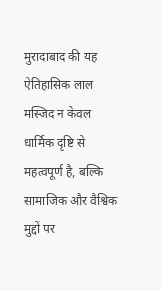मुरादाबाद की यह ऐतिहासिक लाल मस्जिद न केवल धार्मिक दृष्टि से महत्वपूर्ण है, बल्कि सामाजिक और वैश्विक मुद्दों पर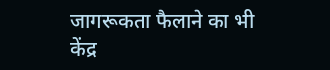जागरूकता फैलाने का भी केंद्र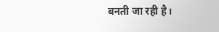बनती जा रही है।